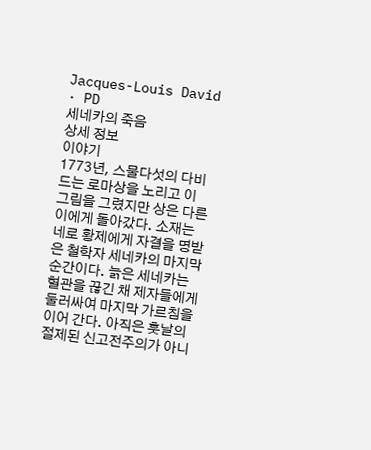Jacques-Louis David · PD
세네카의 죽음
상세 정보
이야기
1773년, 스물다섯의 다비드는 로마상을 노리고 이 그림을 그렸지만 상은 다른 이에게 돌아갔다. 소재는 네로 황제에게 자결을 명받은 철학자 세네카의 마지막 순간이다. 늙은 세네카는 혈관을 끊긴 채 제자들에게 둘러싸여 마지막 가르침을 이어 간다. 아직은 훗날의 절제된 신고전주의가 아니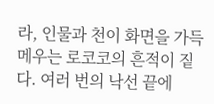라, 인물과 천이 화면을 가득 메우는 로코코의 흔적이 짙다. 여러 번의 낙선 끝에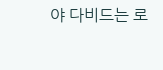야 다비드는 로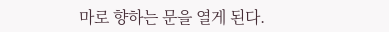마로 향하는 문을 열게 된다.